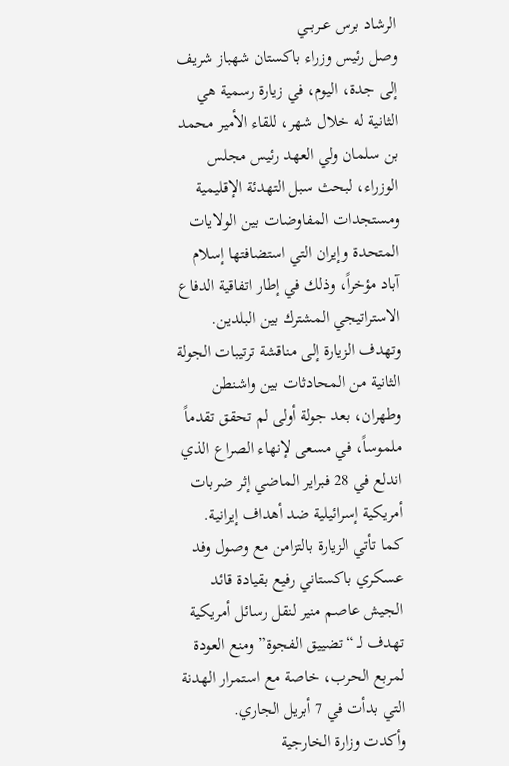الرشاد برس عــربــي
وصل رئيس وزراء باكستان شهباز شريف إلى جدة، اليوم، في زيارة رسمية هي الثانية له خلال شهر، للقاء الأمير محمد بن سلمان ولي العهد رئيس مجلس الوزراء، لبحث سبل التهدئة الإقليمية ومستجدات المفاوضات بين الولايات المتحدة وإيران التي استضافتها إسلام آباد مؤخراً، وذلك في إطار اتفاقية الدفاع الاستراتيجي المشترك بين البلدين.
وتهدف الزيارة إلى مناقشة ترتيبات الجولة الثانية من المحادثات بين واشنطن وطهران، بعد جولة أولى لم تحقق تقدماً ملموساً، في مسعى لإنهاء الصراع الذي اندلع في 28 فبراير الماضي إثر ضربات أمريكية إسرائيلية ضد أهداف إيرانية.
كما تأتي الزيارة بالتزامن مع وصول وفد عسكري باكستاني رفيع بقيادة قائد الجيش عاصم منير لنقل رسائل أمريكية تهدف لـ “تضييق الفجوة” ومنع العودة لمربع الحرب، خاصة مع استمرار الهدنة التي بدأت في 7 أبريل الجاري.
وأكدت وزارة الخارجية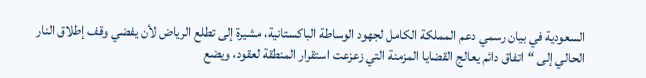السعودية في بيان رسمي دعم المملكة الكامل لجهود الوساطة الباكستانية، مشيرة إلى تطلع الرياض لأن يفضي وقف إطلاق النار الحالي إلى “اتفاق دائم يعالج القضايا المزمنة التي زعزعت استقرار المنطقة لعقود، ويضع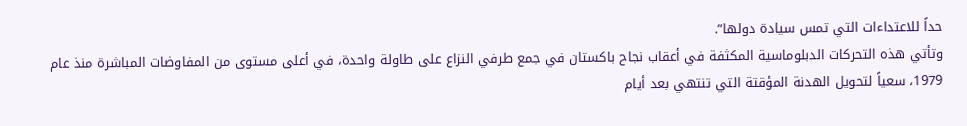حداً للاعتداءات التي تمس سيادة دولها”.
وتأتي هذه التحركات الدبلوماسية المكثفة في أعقاب نجاح باكستان في جمع طرفي النزاع على طاولة واحدة، في أعلى مستوى من المفاوضات المباشرة منذ عام 1979، سعياً لتحويل الهدنة المؤقتة التي تنتهي بعد أيام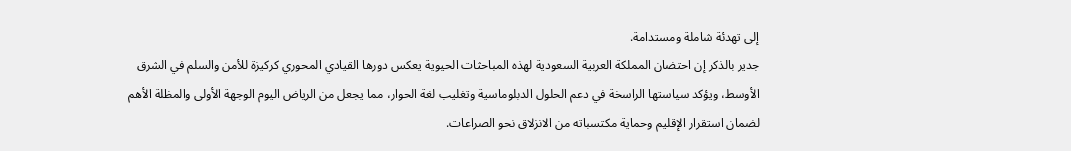إلى تهدئة شاملة ومستدامة.
جدير بالذكر إن احتضان المملكة العربية السعودية لهذه المباحثات الحيوية يعكس دورها القيادي المحوري كركيزة للأمن والسلم في الشرق الأوسط، ويؤكد سياستها الراسخة في دعم الحلول الدبلوماسية وتغليب لغة الحوار، مما يجعل من الرياض اليوم الوجهة الأولى والمظلة الأهم لضمان استقرار الإقليم وحماية مكتسباته من الانزلاق نحو الصراعات.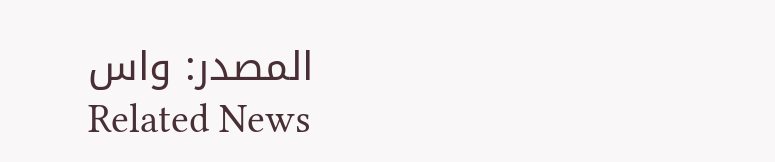المصدر: واس
Related News